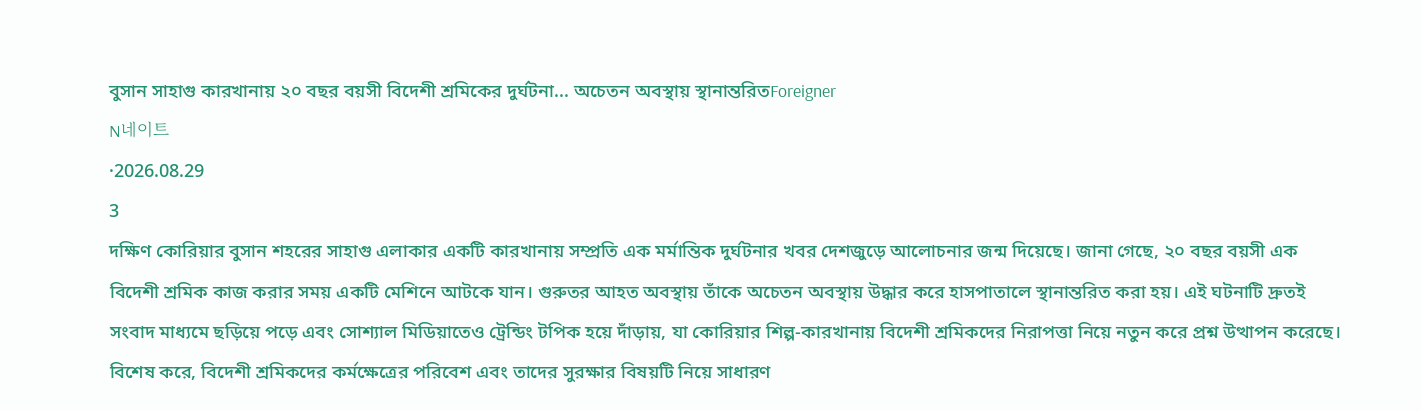বুসান সাহাগু কারখানায় ২০ বছর বয়সী বিদেশী শ্রমিকের দুর্ঘটনা... অচেতন অবস্থায় স্থানান্তরিতForeigner
N네이트
·2026.08.29
3
দক্ষিণ কোরিয়ার বুসান শহরের সাহাগু এলাকার একটি কারখানায় সম্প্রতি এক মর্মান্তিক দুর্ঘটনার খবর দেশজুড়ে আলোচনার জন্ম দিয়েছে। জানা গেছে, ২০ বছর বয়সী এক বিদেশী শ্রমিক কাজ করার সময় একটি মেশিনে আটকে যান। গুরুতর আহত অবস্থায় তাঁকে অচেতন অবস্থায় উদ্ধার করে হাসপাতালে স্থানান্তরিত করা হয়। এই ঘটনাটি দ্রুতই সংবাদ মাধ্যমে ছড়িয়ে পড়ে এবং সোশ্যাল মিডিয়াতেও ট্রেন্ডিং টপিক হয়ে দাঁড়ায়, যা কোরিয়ার শিল্প-কারখানায় বিদেশী শ্রমিকদের নিরাপত্তা নিয়ে নতুন করে প্রশ্ন উত্থাপন করেছে। বিশেষ করে, বিদেশী শ্রমিকদের কর্মক্ষেত্রের পরিবেশ এবং তাদের সুরক্ষার বিষয়টি নিয়ে সাধারণ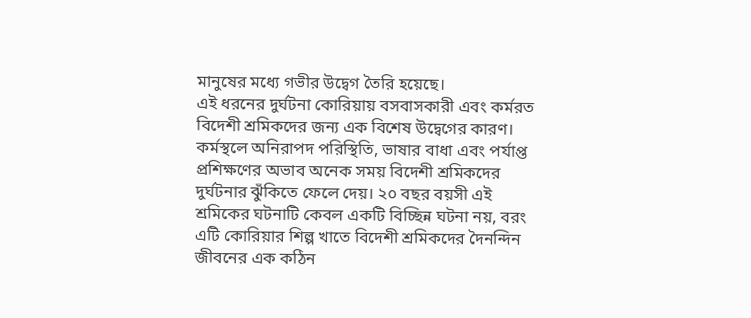মানুষের মধ্যে গভীর উদ্বেগ তৈরি হয়েছে।
এই ধরনের দুর্ঘটনা কোরিয়ায় বসবাসকারী এবং কর্মরত বিদেশী শ্রমিকদের জন্য এক বিশেষ উদ্বেগের কারণ। কর্মস্থলে অনিরাপদ পরিস্থিতি, ভাষার বাধা এবং পর্যাপ্ত প্রশিক্ষণের অভাব অনেক সময় বিদেশী শ্রমিকদের দুর্ঘটনার ঝুঁকিতে ফেলে দেয়। ২০ বছর বয়সী এই শ্রমিকের ঘটনাটি কেবল একটি বিচ্ছিন্ন ঘটনা নয়, বরং এটি কোরিয়ার শিল্প খাতে বিদেশী শ্রমিকদের দৈনন্দিন জীবনের এক কঠিন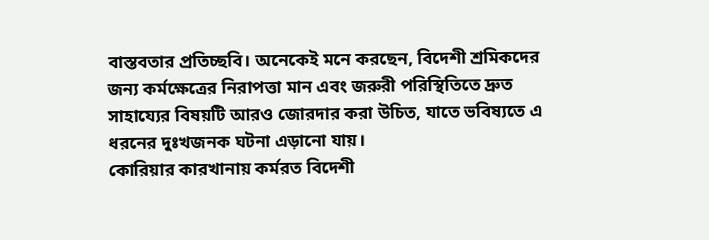বাস্তবতার প্রতিচ্ছবি। অনেকেই মনে করছেন, বিদেশী শ্রমিকদের জন্য কর্মক্ষেত্রের নিরাপত্তা মান এবং জরুরী পরিস্থিতিতে দ্রুত সাহায্যের বিষয়টি আরও জোরদার করা উচিত, যাতে ভবিষ্যতে এ ধরনের দুঃখজনক ঘটনা এড়ানো যায়।
কোরিয়ার কারখানায় কর্মরত বিদেশী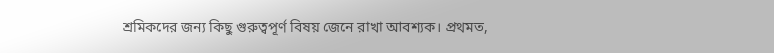শ্রমিকদের জন্য কিছু গুরুত্বপূর্ণ বিষয় জেনে রাখা আবশ্যক। প্রথমত,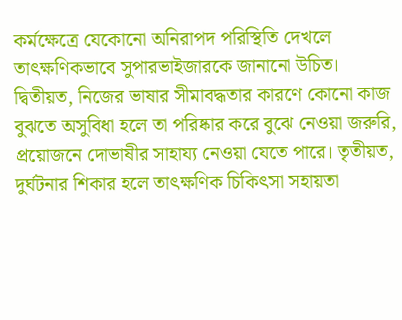কর্মক্ষেত্রে যেকোনো অনিরাপদ পরিস্থিতি দেখলে তাৎক্ষণিকভাবে সুপারভাইজারকে জানানো উচিত। দ্বিতীয়ত, নিজের ভাষার সীমাবদ্ধতার কারণে কোনো কাজ বুঝতে অসুবিধা হলে তা পরিষ্কার করে বুঝে নেওয়া জরুরি, প্রয়োজনে দোভাষীর সাহায্য নেওয়া যেতে পারে। তৃতীয়ত, দুর্ঘটনার শিকার হলে তাৎক্ষণিক চিকিৎসা সহায়তা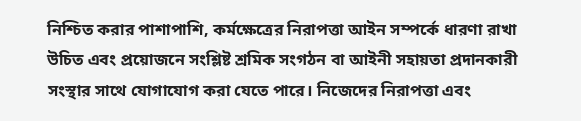নিশ্চিত করার পাশাপাশি, কর্মক্ষেত্রের নিরাপত্তা আইন সম্পর্কে ধারণা রাখা উচিত এবং প্রয়োজনে সংশ্লিষ্ট শ্রমিক সংগঠন বা আইনী সহায়তা প্রদানকারী সংস্থার সাথে যোগাযোগ করা যেতে পারে। নিজেদের নিরাপত্তা এবং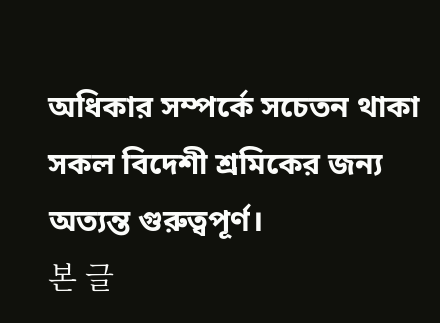অধিকার সম্পর্কে সচেতন থাকা সকল বিদেশী শ্রমিকের জন্য অত্যন্ত গুরুত্বপূর্ণ।
본 글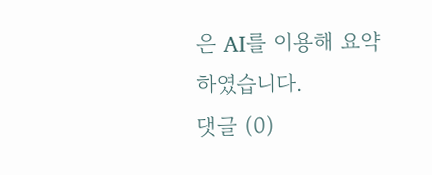은 AI를 이용해 요약하였습니다.
댓글 (0)